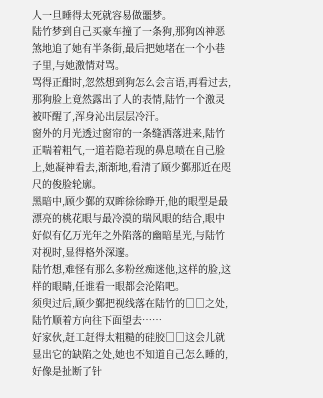人一旦睡得太死就容易做噩梦。
陆竹梦到自己买豪车撞了一条狗,那狗凶神恶煞地追了她有半条街,最后把她堵在一个小巷子里,与她激情对骂。
骂得正酣时,忽然想到狗怎么会言语,再看过去,那狗脸上竟然露出了人的表情,陆竹一个激灵被吓醒了,浑身沁出层层冷汗。
窗外的月光透过窗帘的一条缝洒落进来,陆竹正喘着粗气,一道若隐若现的鼻息喷在自己脸上,她凝神看去,渐渐地,看清了顾少鄞那近在咫尺的俊脸轮廓。
黑暗中,顾少鄞的双眸徐徐睁开,他的眼型是最漂亮的桃花眼与最冷漠的瑞风眼的结合,眼中好似有亿万光年之外陷落的幽暗星光,与陆竹对视时,显得格外深邃。
陆竹想,难怪有那么多粉丝痴迷他,这样的脸,这样的眼睛,任谁看一眼都会沦陷吧。
须臾过后,顾少鄞把视线落在陆竹的□□之处,陆竹顺着方向往下面望去……
好家伙,赶工赶得太粗糙的硅胶□□这会儿就显出它的缺陷之处,她也不知道自己怎么睡的,好像是扯断了针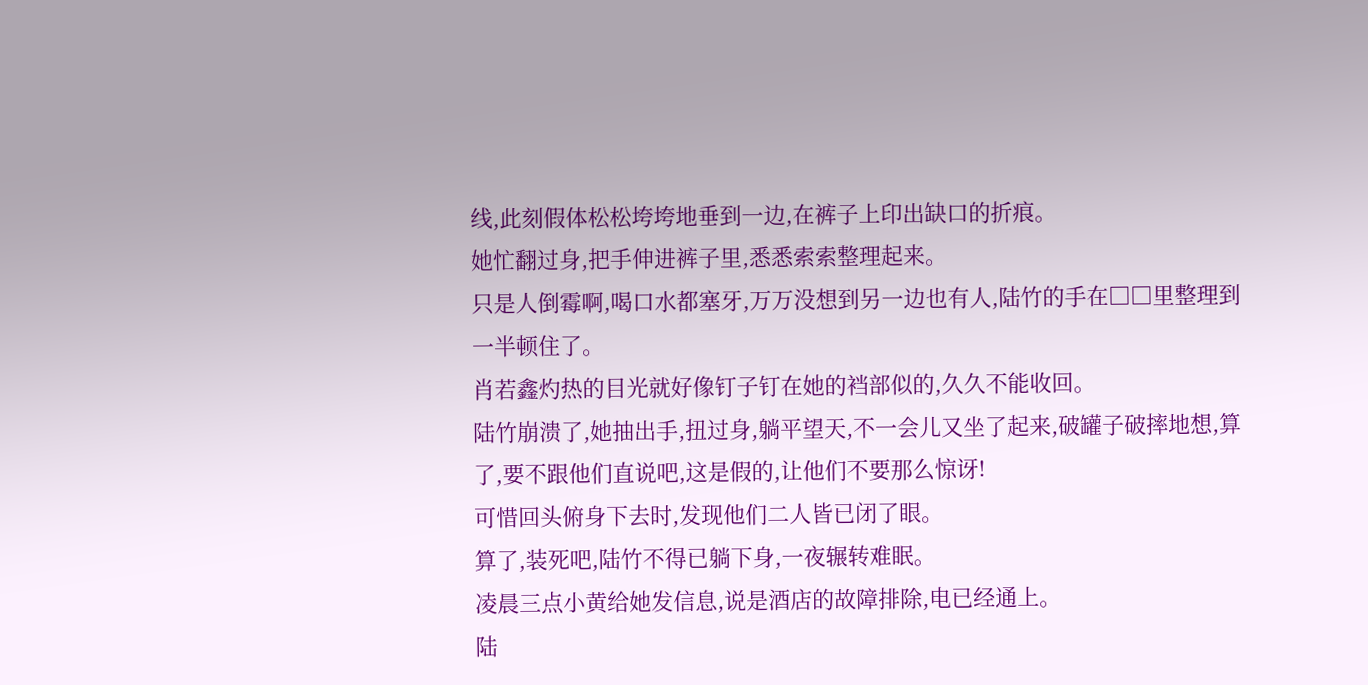线,此刻假体松松垮垮地垂到一边,在裤子上印出缺口的折痕。
她忙翻过身,把手伸进裤子里,悉悉索索整理起来。
只是人倒霉啊,喝口水都塞牙,万万没想到另一边也有人,陆竹的手在□□里整理到一半顿住了。
肖若鑫灼热的目光就好像钉子钉在她的裆部似的,久久不能收回。
陆竹崩溃了,她抽出手,扭过身,躺平望天,不一会儿又坐了起来,破罐子破摔地想,算了,要不跟他们直说吧,这是假的,让他们不要那么惊讶!
可惜回头俯身下去时,发现他们二人皆已闭了眼。
算了,装死吧,陆竹不得已躺下身,一夜辗转难眠。
凌晨三点小黄给她发信息,说是酒店的故障排除,电已经通上。
陆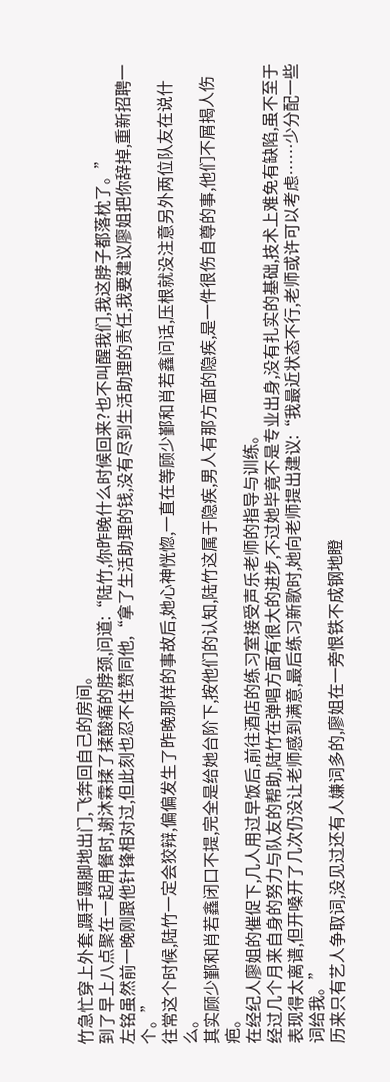竹急忙穿上外套,蹑手蹑脚地出门,飞奔回自己的房间。
到了早上八点聚在一起用餐时,谢沐霖揉了揉酸痛的脖颈,问道:“陆竹,你昨晚什么时候回来?也不叫醒我们,我这脖子都落枕了。”
左铭虽然前一晚刚跟他针锋相对过,但此刻也忍不住赞同他,“拿了生活助理的钱,没有尽到生活助理的责任,我要建议廖姐把你辞掉,重新招聘一个。”
往常这个时候,陆竹一定会狡辩,偏偏发生了昨晚那样的事故后,她心神恍惚,一直在等顾少鄞和肖若鑫问话,压根就没注意另外两位队友在说什么。
其实顾少鄞和肖若鑫闭口不提,完全是给她台阶下,按他们的认知,陆竹这属于隐疾,男人有那方面的隐疾,是一件很伤自尊的事,他们不屑揭人伤疤。
在经纪人廖姐的催促下,几人用过早饭后,前往酒店的练习室接受声乐老师的指导与训练。
经过几个月来自身的努力与队友的帮助,陆竹在弹唱方面有很大的进步,不过她毕竟不是专业出身,没有扎实的基础,技术上难免有缺陷,虽不至于表现得太离谱,但开嗓开了几次仍没让老师感到满意,最后练习新歌时,她向老师提出建议:“我最近状态不行,老师或许可以考虑……少分配一些词给我。”
历来只有艺人争取词,没见过还有人嫌词多的,廖姐在一旁恨铁不成钢地瞪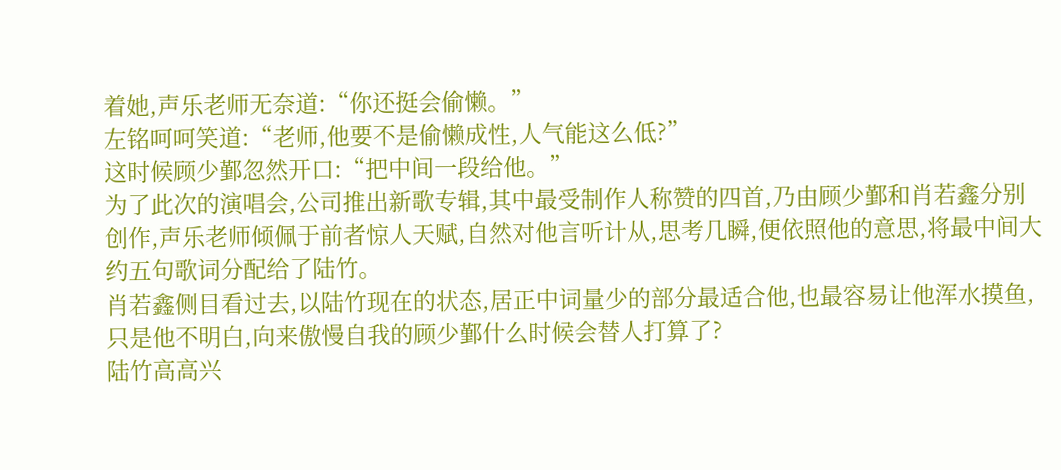着她,声乐老师无奈道:“你还挺会偷懒。”
左铭呵呵笑道:“老师,他要不是偷懒成性,人气能这么低?”
这时候顾少鄞忽然开口:“把中间一段给他。”
为了此次的演唱会,公司推出新歌专辑,其中最受制作人称赞的四首,乃由顾少鄞和肖若鑫分别创作,声乐老师倾佩于前者惊人天赋,自然对他言听计从,思考几瞬,便依照他的意思,将最中间大约五句歌词分配给了陆竹。
肖若鑫侧目看过去,以陆竹现在的状态,居正中词量少的部分最适合他,也最容易让他浑水摸鱼,只是他不明白,向来傲慢自我的顾少鄞什么时候会替人打算了?
陆竹高高兴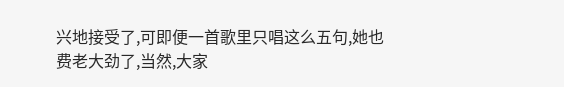兴地接受了,可即便一首歌里只唱这么五句,她也费老大劲了,当然,大家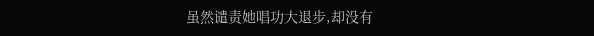虽然谴责她唱功大退步,却没有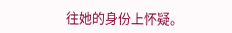往她的身份上怀疑。